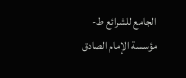الجامع للشرائع ط- مؤسسة الإمام الصادق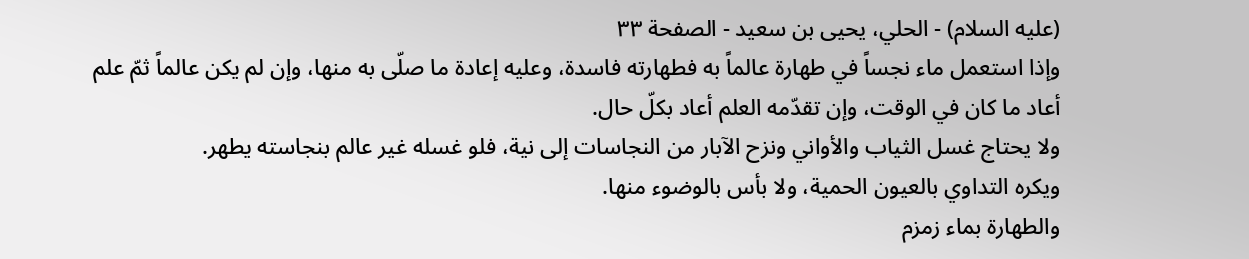(عليه السلام) - الحلي، يحيى بن سعيد - الصفحة ٣٣
وإذا استعمل ماء نجساً في طهارة عالماً به فطهارته فاسدة، وعليه إعادة ما صلّى به منها، وإن لم يكن عالماً ثمّ علم أعاد ما كان في الوقت، وإن تقدّمه العلم أعاد بكلّ حال.
ولا يحتاج غسل الثياب والأواني ونزح الآبار من النجاسات إلى نية، فلو غسله غير عالم بنجاسته يطهر.
ويكره التداوي بالعيون الحمية، ولا بأس بالوضوء منها.
والطهارة بماء زمزم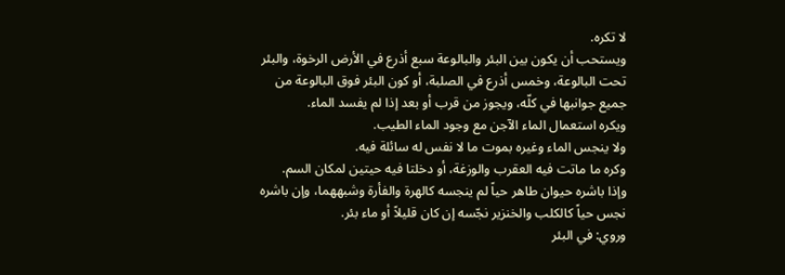لا تكره.
ويستحب أن يكون بين البئر والبالوعة سبع أذرع في الأرض الرخوة، والبئر تحت البالوعة، وخمس أذرع في الصلبة، أو كون البئر فوق البالوعة من جميع جوانبها في كلّه، ويجوز من قرب أو بعد إذا لم يفسد الماء.
ويكره استعمال الماء الآجن مع وجود الماء الطيب.
ولا ينجس الماء وغيره بموت ما لا نفس له سائلة فيه.
وكره ما ماتت فيه العقرب والوزغة، أو دخلتا فيه حيتين لمكان السم.
وإذا باشره حيوان طاهر حياً لم ينجسه كالهرة والفأرة وشبههما، وإن باشره نجس حياً كالكلب والخنزير نجّسه إن كان قليلاً أو ماء بئر.
وروي: في البئر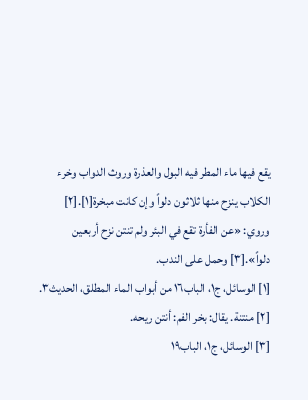يقع فيها ماء المطر فيه البول والعذرة وروث الدواب وخرء الكلاب ينزح منها ثلاثون دلواً وإن كانت مبخرة[١].[٢]
وروي: «عن الفأرة تقع في البئر ولم تنتن نزح أربعين دلواً».[٣] وحمل على الندب.
[١] الوسائل، ج١، الباب١٦ من أبواب الماء المطلق، الحديث٣.
[٢] منتنة. يقال: بخر الفم: أنتن ريحه.
[٣] الوسائل، ج١، الباب١٩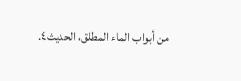من أبواب الماء المطلق، الحديث٤.